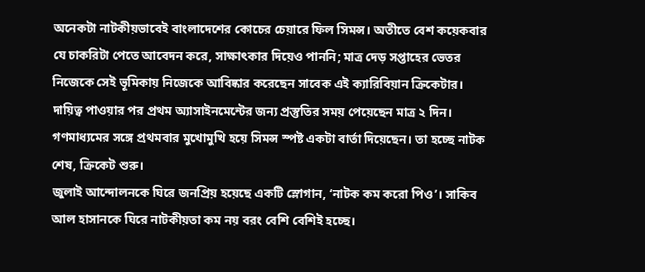অনেকটা নাটকীয়ভাবেই বাংলাদেশের কোচের চেয়ারে ফিল সিমন্স। অতীতে বেশ কয়েকবার যে চাকরিটা পেতে আবেদন করে, সাক্ষাৎকার দিয়েও পাননি; মাত্র দেড় সপ্তাহের ভেতর নিজেকে সেই ভূমিকায় নিজেকে আবিষ্কার করেছেন সাবেক এই ক্যারিবিয়ান ক্রিকেটার। দায়িত্ব পাওয়ার পর প্রথম অ্যাসাইনমেন্টের জন্য প্রস্তুতির সময় পেয়েছেন মাত্র ২ দিন। গণমাধ্যমের সঙ্গে প্রথমবার মুখোমুখি হয়ে সিমন্স স্পষ্ট একটা বার্তা দিয়েছেন। তা হচ্ছে নাটক শেষ, ক্রিকেট শুরু।
জুলাই আন্দোলনকে ঘিরে জনপ্রিয় হয়েছে একটি স্লোগান, ‘নাটক কম করো পিও’। সাকিব আল হাসানকে ঘিরে নাটকীয়তা কম নয় বরং বেশি বেশিই হচ্ছে।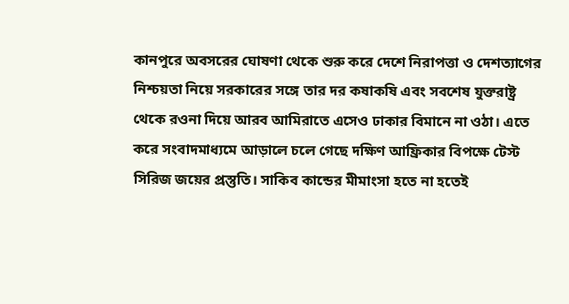কানপুরে অবসরের ঘোষণা থেকে শুরু করে দেশে নিরাপত্তা ও দেশত্যাগের নিশ্চয়তা নিয়ে সরকারের সঙ্গে তার দর কষাকষি এবং সবশেষ যুক্তরাষ্ট্র থেকে রওনা দিয়ে আরব আমিরাতে এসেও ঢাকার বিমানে না ওঠা। এতে করে সংবাদমাধ্যমে আড়ালে চলে গেছে দক্ষিণ আফ্রিকার বিপক্ষে টেস্ট সিরিজ জয়ের প্রস্তুতি। সাকিব কান্ডের মীমাংসা হতে না হতেই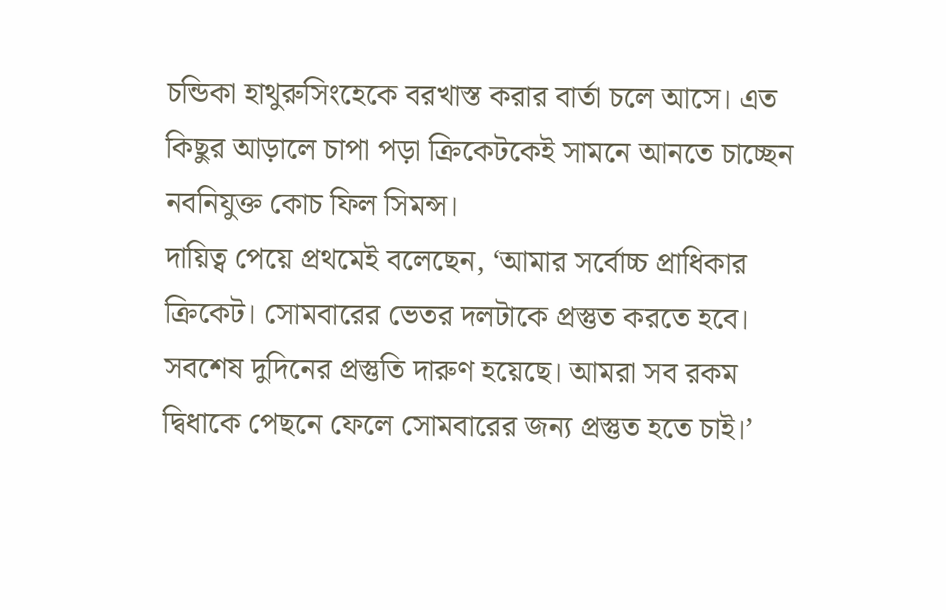চন্ডিকা হাথুরুসিংহেকে বরখাস্ত করার বার্তা চলে আসে। এত কিছুর আড়ালে চাপা পড়া ক্রিকেটকেই সামনে আনতে চাচ্ছেন নবনিযুক্ত কোচ ফিল সিমন্স।
দায়িত্ব পেয়ে প্রথমেই বলেছেন, ‘আমার সর্বোচ্চ প্রাধিকার ক্রিকেট। সোমবারের ভেতর দলটাকে প্রস্তুত করতে হবে। সবশেষ দুদিনের প্রস্তুতি দারুণ হয়েছে। আমরা সব রকম দ্বিধাকে পেছনে ফেলে সোমবারের জন্য প্রস্তুত হতে চাই।’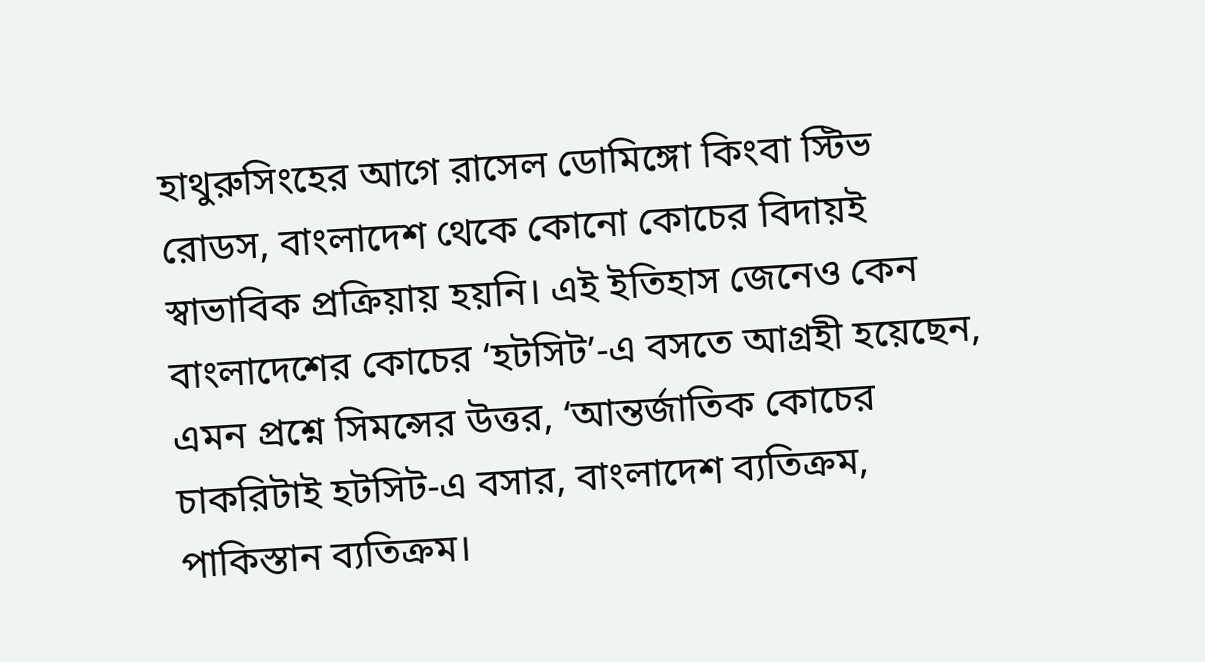হাথুরুসিংহের আগে রাসেল ডোমিঙ্গো কিংবা স্টিভ রোডস, বাংলাদেশ থেকে কোনো কোচের বিদায়ই স্বাভাবিক প্রক্রিয়ায় হয়নি। এই ইতিহাস জেনেও কেন বাংলাদেশের কোচের ‘হটসিট’-এ বসতে আগ্রহী হয়েছেন, এমন প্রশ্নে সিমন্সের উত্তর, ‘আন্তর্জাতিক কোচের চাকরিটাই হটসিট-এ বসার, বাংলাদেশ ব্যতিক্রম, পাকিস্তান ব্যতিক্রম।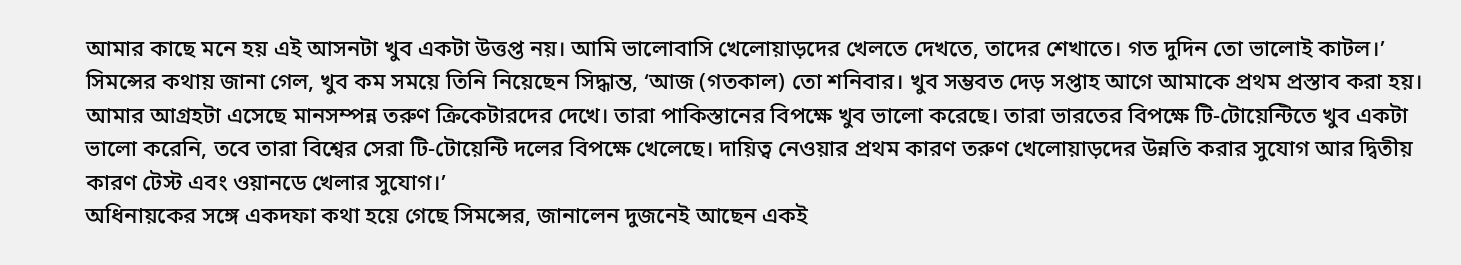আমার কাছে মনে হয় এই আসনটা খুব একটা উত্তপ্ত নয়। আমি ভালোবাসি খেলোয়াড়দের খেলতে দেখতে, তাদের শেখাতে। গত দুদিন তো ভালোই কাটল।’
সিমন্সের কথায় জানা গেল, খুব কম সময়ে তিনি নিয়েছেন সিদ্ধান্ত, ‘আজ (গতকাল) তো শনিবার। খুব সম্ভবত দেড় সপ্তাহ আগে আমাকে প্রথম প্রস্তাব করা হয়। আমার আগ্রহটা এসেছে মানসম্পন্ন তরুণ ক্রিকেটারদের দেখে। তারা পাকিস্তানের বিপক্ষে খুব ভালো করেছে। তারা ভারতের বিপক্ষে টি-টোয়েন্টিতে খুব একটা ভালো করেনি, তবে তারা বিশ্বের সেরা টি-টোয়েন্টি দলের বিপক্ষে খেলেছে। দায়িত্ব নেওয়ার প্রথম কারণ তরুণ খেলোয়াড়দের উন্নতি করার সুযোগ আর দ্বিতীয় কারণ টেস্ট এবং ওয়ানডে খেলার সুযোগ।’
অধিনায়কের সঙ্গে একদফা কথা হয়ে গেছে সিমন্সের, জানালেন দুজনেই আছেন একই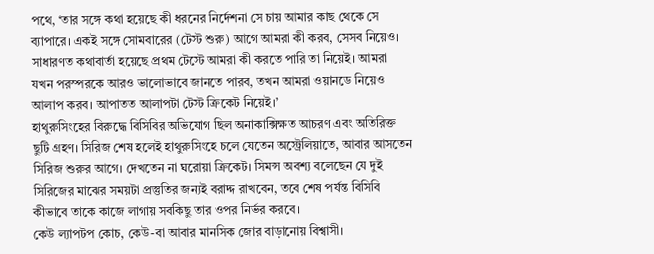পথে, ‘তার সঙ্গে কথা হয়েছে কী ধরনের নির্দেশনা সে চায় আমার কাছ থেকে সে ব্যাপারে। একই সঙ্গে সোমবারের (টেস্ট শুরু) আগে আমরা কী করব, সেসব নিয়েও। সাধারণত কথাবার্তা হয়েছে প্রথম টেস্টে আমরা কী করতে পারি তা নিয়েই। আমরা যখন পরস্পরকে আরও ভালোভাবে জানতে পারব, তখন আমরা ওয়ানডে নিয়েও আলাপ করব। আপাতত আলাপটা টেস্ট ক্রিকেট নিয়েই।’
হাথুরুসিংহের বিরুদ্ধে বিসিবির অভিযোগ ছিল অনাকাক্সিক্ষত আচরণ এবং অতিরিক্ত ছুটি গ্রহণ। সিরিজ শেষ হলেই হাথুরুসিংহে চলে যেতেন অস্ট্রেলিয়াতে, আবার আসতেন সিরিজ শুরুর আগে। দেখতেন না ঘরোয়া ক্রিকেট। সিমন্স অবশ্য বলেছেন যে দুই সিরিজের মাঝের সময়টা প্রস্তুতির জন্যই বরাদ্দ রাখবেন, তবে শেষ পর্যন্ত বিসিবি কীভাবে তাকে কাজে লাগায় সবকিছু তার ওপর নির্ভর করবে।
কেউ ল্যাপটপ কোচ, কেউ-বা আবার মানসিক জোর বাড়ানোয় বিশ্বাসী।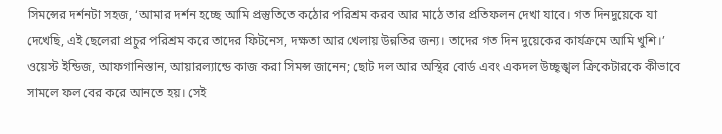সিমন্সের দর্শনটা সহজ, ‘আমার দর্শন হচ্ছে আমি প্রস্তুতিতে কঠোর পরিশ্রম করব আর মাঠে তার প্রতিফলন দেখা যাবে। গত দিনদুয়েকে যা দেখেছি, এই ছেলেরা প্রচুর পরিশ্রম করে তাদের ফিটনেস, দক্ষতা আর খেলায় উন্নতির জন্য। তাদের গত দিন দুয়েকের কার্যক্রমে আমি খুশি।’
ওয়েস্ট ইন্ডিজ, আফগানিস্তান, আয়ারল্যান্ডে কাজ করা সিমন্স জানেন; ছোট দল আর অস্থির বোর্ড এবং একদল উচ্ছৃঙ্খল ক্রিকেটারকে কীভাবে সামলে ফল বের করে আনতে হয়। সেই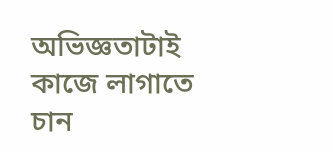অভিজ্ঞতাটাই কাজে লাগাতে চান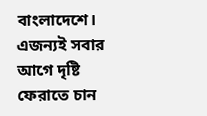বাংলাদেশে। এজন্যই সবার আগে দৃষ্টি ফেরাতে চান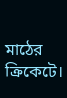মাঠের ক্রিকেটে।